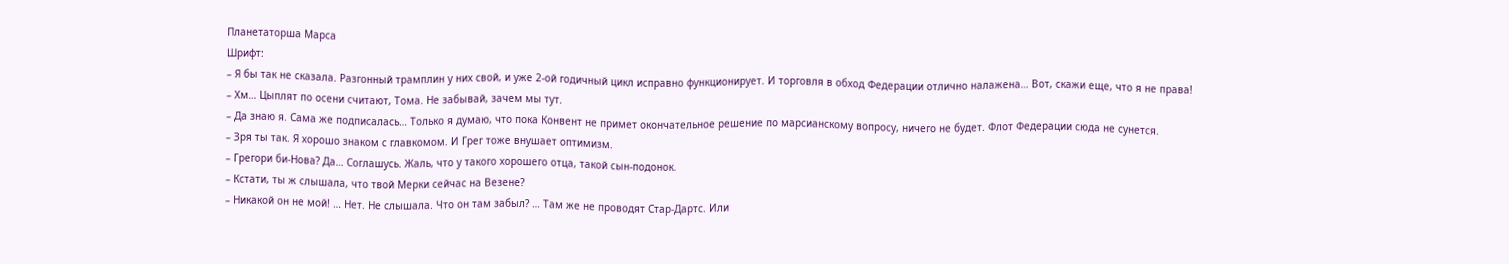Планетаторша Марса
Шрифт:
– Я бы так не сказала. Разгонный трамплин у них свой, и уже 2-ой годичный цикл исправно функционирует. И торговля в обход Федерации отлично налажена… Вот, скажи еще, что я не права!
– Хм… Цыплят по осени считают, Тома. Не забывай, зачем мы тут.
– Да знаю я. Сама же подписалась… Только я думаю, что пока Конвент не примет окончательное решение по марсианскому вопросу, ничего не будет. Флот Федерации сюда не сунется.
– Зря ты так. Я хорошо знаком с главкомом. И Грег тоже внушает оптимизм.
– Грегори би-Нова? Да… Соглашусь. Жаль, что у такого хорошего отца, такой сын-подонок.
– Кстати, ты ж слышала, что твой Мерки сейчас на Везене?
– Никакой он не мой! … Нет. Не слышала. Что он там забыл? … Там же не проводят Стар-Дартс. Или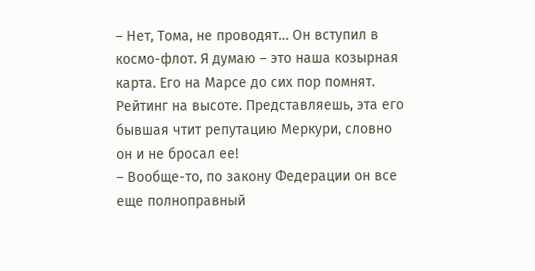– Нет, Тома, не проводят… Он вступил в космо-флот. Я думаю – это наша козырная карта. Его на Марсе до сих пор помнят. Рейтинг на высоте. Представляешь, эта его бывшая чтит репутацию Меркури, словно он и не бросал ее!
– Вообще-то, по закону Федерации он все еще полноправный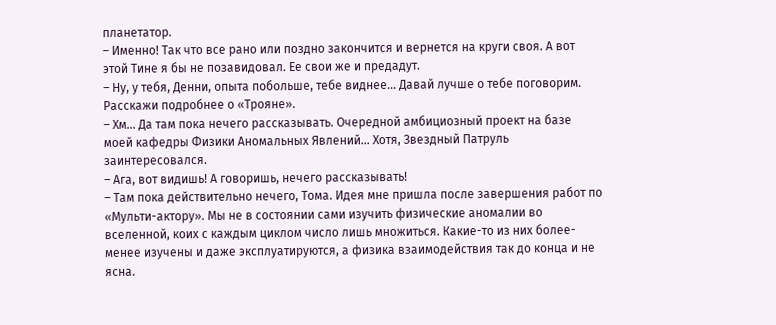планетатор.
– Именно! Так что все рано или поздно закончится и вернется на круги своя. А вот этой Тине я бы не позавидовал. Ее свои же и предадут.
– Ну, у тебя, Денни, опыта побольше, тебе виднее… Давай лучше о тебе поговорим. Расскажи подробнее о «Трояне».
– Хм… Да там пока нечего рассказывать. Очередной амбициозный проект на базе моей кафедры Физики Аномальных Явлений… Хотя, Звездный Патруль заинтересовался.
– Ага, вот видишь! А говоришь, нечего рассказывать!
– Там пока действительно нечего, Тома. Идея мне пришла после завершения работ по «Мульти-актору». Мы не в состоянии сами изучить физические аномалии во вселенной, коих с каждым циклом число лишь множиться. Какие-то из них более-менее изучены и даже эксплуатируются, а физика взаимодействия так до конца и не ясна.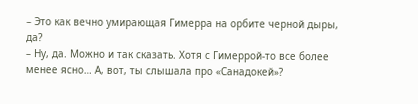– Это как вечно умирающая Гимерра на орбите черной дыры, да?
– Ну, да. Можно и так сказать. Хотя с Гимеррой-то все более менее ясно… А, вот, ты слышала про «Санадокей»?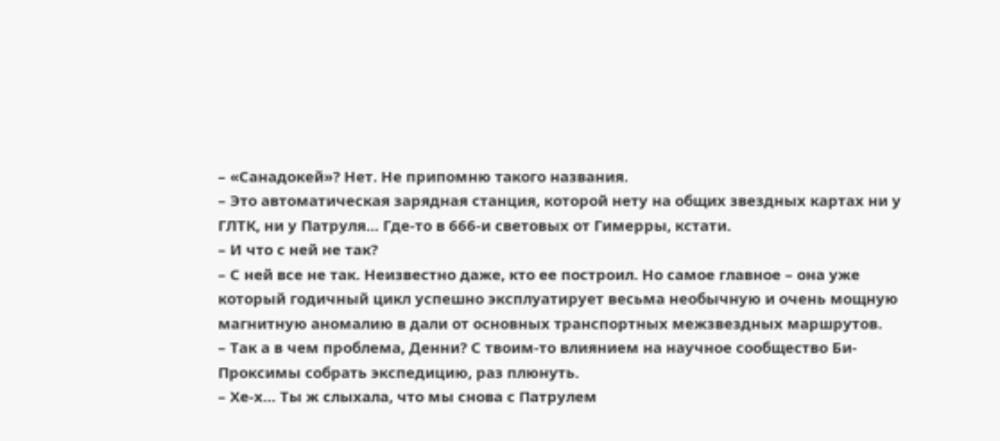– «Санадокей»? Нет. Не припомню такого названия.
– Это автоматическая зарядная станция, которой нету на общих звездных картах ни у ГЛТК, ни у Патруля… Где-то в 666-и световых от Гимерры, кстати.
– И что с ней не так?
– С ней все не так. Неизвестно даже, кто ее построил. Но самое главное – она уже который годичный цикл успешно эксплуатирует весьма необычную и очень мощную магнитную аномалию в дали от основных транспортных межзвездных маршрутов.
– Так а в чем проблема, Денни? С твоим-то влиянием на научное сообщество Би-Проксимы собрать экспедицию, раз плюнуть.
– Хе-х… Ты ж слыхала, что мы снова с Патрулем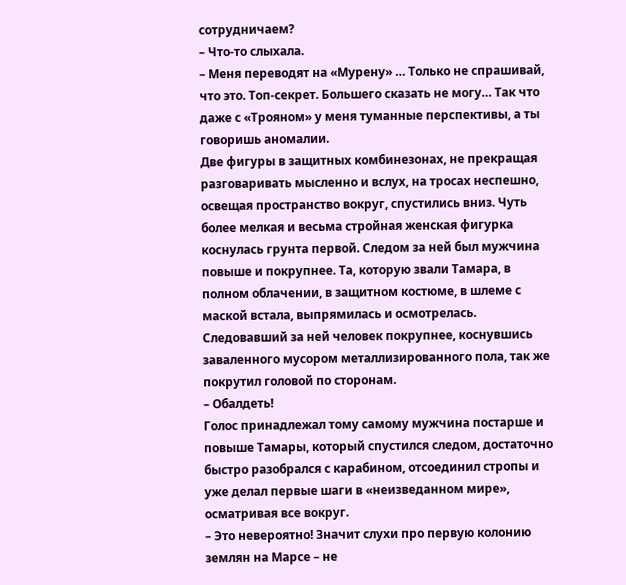сотрудничаем?
– Что-то слыхала.
– Меня переводят на «Мурену» … Только не спрашивай, что это. Топ-секрет. Большего сказать не могу… Так что даже с «Трояном» у меня туманные перспективы, а ты говоришь аномалии.
Две фигуры в защитных комбинезонах, не прекращая разговаривать мысленно и вслух, на тросах неспешно, освещая пространство вокруг, спустились вниз. Чуть более мелкая и весьма стройная женская фигурка коснулась грунта первой. Следом за ней был мужчина повыше и покрупнее. Та, которую звали Тамара, в полном облачении, в защитном костюме, в шлеме с маской встала, выпрямилась и осмотрелась. Следовавший за ней человек покрупнее, коснувшись заваленного мусором металлизированного пола, так же покрутил головой по сторонам.
– Обалдеть!
Голос принадлежал тому самому мужчина постарше и повыше Тамары, который спустился следом, достаточно быстро разобрался с карабином, отсоединил стропы и уже делал первые шаги в «неизведанном мире», осматривая все вокруг.
– Это невероятно! Значит слухи про первую колонию землян на Марсе – не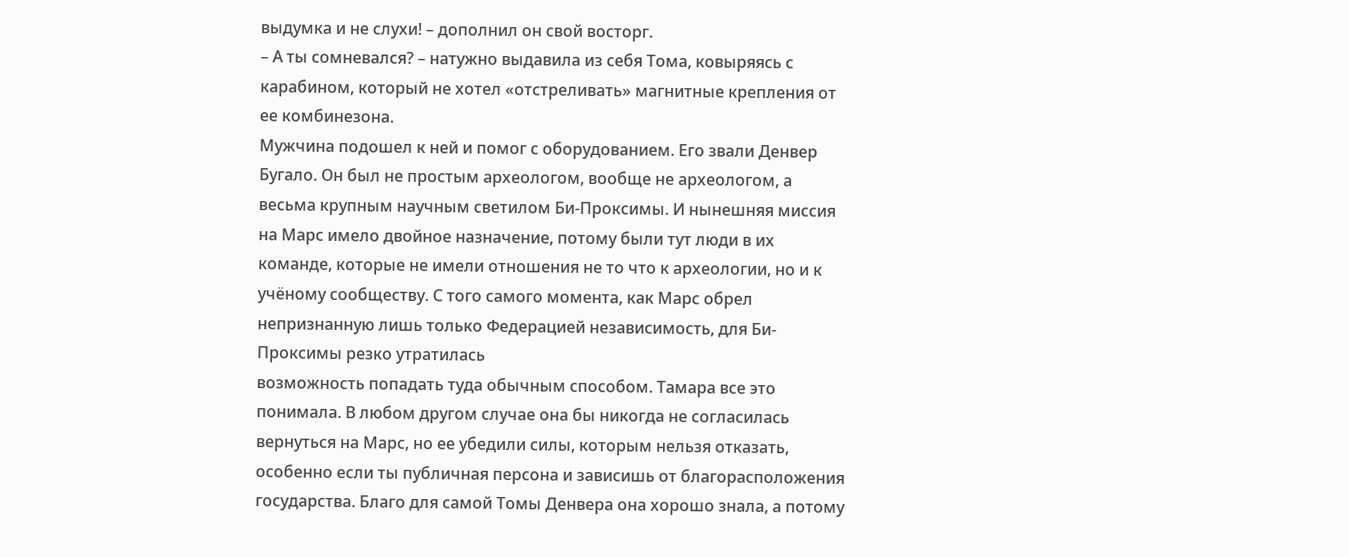выдумка и не слухи! – дополнил он свой восторг.
– А ты сомневался? – натужно выдавила из себя Тома, ковыряясь с карабином, который не хотел «отстреливать» магнитные крепления от ее комбинезона.
Мужчина подошел к ней и помог с оборудованием. Его звали Денвер Бугало. Он был не простым археологом, вообще не археологом, а весьма крупным научным светилом Би-Проксимы. И нынешняя миссия на Марс имело двойное назначение, потому были тут люди в их команде, которые не имели отношения не то что к археологии, но и к учёному сообществу. С того самого момента, как Марс обрел непризнанную лишь только Федерацией независимость, для Би-Проксимы резко утратилась
возможность попадать туда обычным способом. Тамара все это понимала. В любом другом случае она бы никогда не согласилась вернуться на Марс, но ее убедили силы, которым нельзя отказать, особенно если ты публичная персона и зависишь от благорасположения государства. Благо для самой Томы Денвера она хорошо знала, а потому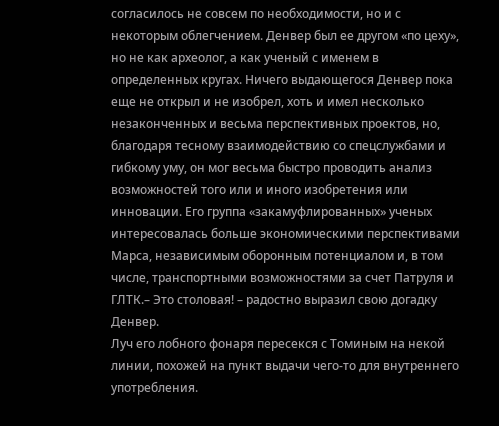согласилось не совсем по необходимости, но и с некоторым облегчением. Денвер был ее другом «по цеху», но не как археолог, а как ученый с именем в определенных кругах. Ничего выдающегося Денвер пока еще не открыл и не изобрел, хоть и имел несколько незаконченных и весьма перспективных проектов, но, благодаря тесному взаимодействию со спецслужбами и гибкому уму, он мог весьма быстро проводить анализ возможностей того или и иного изобретения или инновации. Его группа «закамуфлированных» ученых интересовалась больше экономическими перспективами Марса, независимым оборонным потенциалом и, в том числе, транспортными возможностями за счет Патруля и ГЛТК.– Это столовая! – радостно выразил свою догадку Денвер.
Луч его лобного фонаря пересекся с Томиным на некой линии, похожей на пункт выдачи чего-то для внутреннего употребления.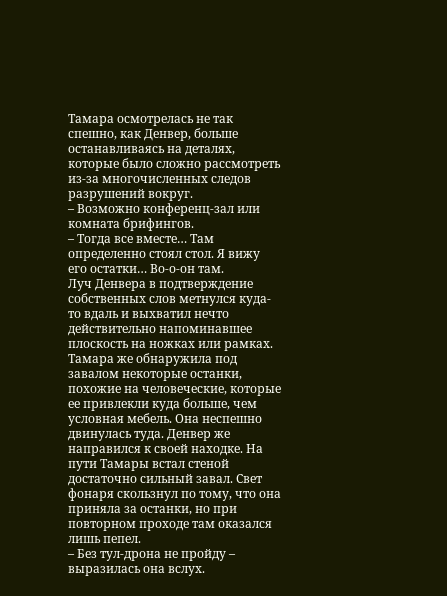Тамара осмотрелась не так спешно, как Денвер, больше останавливаясь на деталях, которые было сложно рассмотреть из-за многочисленных следов разрушений вокруг.
– Возможно конференц-зал или комната брифингов.
– Тогда все вместе… Там определенно стоял стол. Я вижу его остатки… Во-о-он там.
Луч Денвера в подтверждение собственных слов метнулся куда-то вдаль и выхватил нечто действительно напоминавшее плоскость на ножках или рамках. Тамара же обнаружила под завалом некоторые останки, похожие на человеческие, которые ее привлекли куда больше, чем условная мебель. Она неспешно двинулась туда. Денвер же направился к своей находке. На пути Тамары встал стеной достаточно сильный завал. Свет фонаря скользнул по тому, что она приняла за останки, но при повторном проходе там оказался лишь пепел.
– Без тул-дрона не пройду – выразилась она вслух.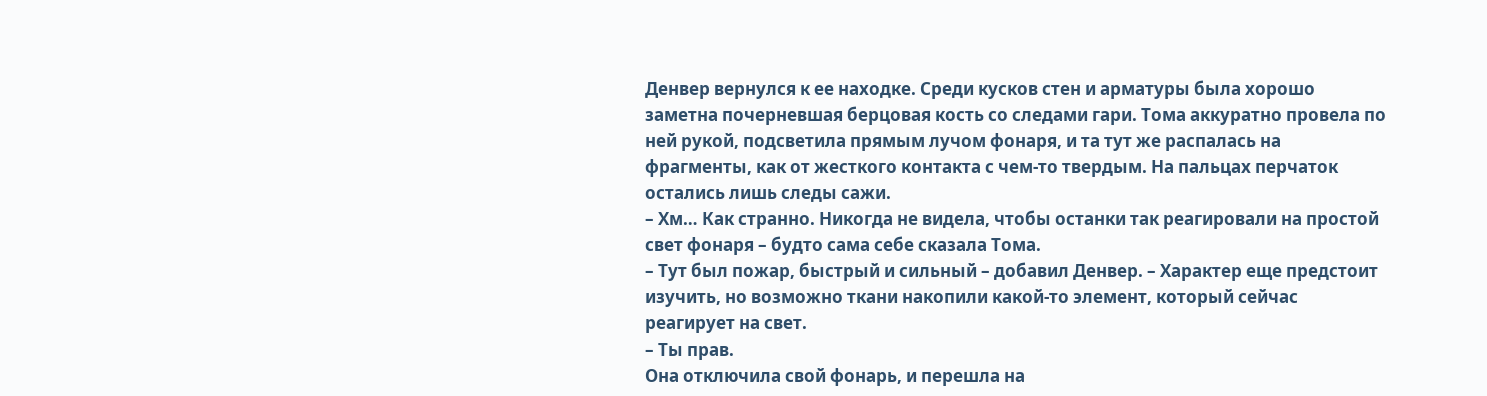Денвер вернулся к ее находке. Среди кусков стен и арматуры была хорошо заметна почерневшая берцовая кость со следами гари. Тома аккуратно провела по ней рукой, подсветила прямым лучом фонаря, и та тут же распалась на фрагменты, как от жесткого контакта с чем-то твердым. На пальцах перчаток остались лишь следы сажи.
– Хм… Как странно. Никогда не видела, чтобы останки так реагировали на простой свет фонаря – будто сама себе сказала Тома.
– Тут был пожар, быстрый и сильный – добавил Денвер. – Характер еще предстоит изучить, но возможно ткани накопили какой-то элемент, который сейчас реагирует на свет.
– Ты прав.
Она отключила свой фонарь, и перешла на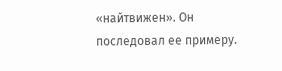«найтвижен». Он последовал ее примеру.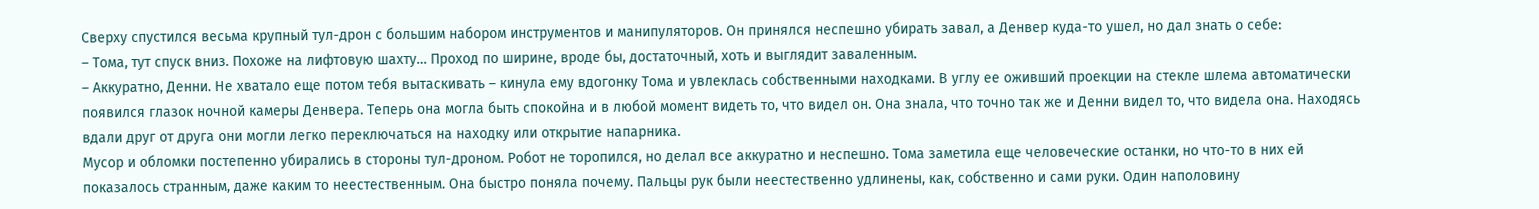Сверху спустился весьма крупный тул-дрон с большим набором инструментов и манипуляторов. Он принялся неспешно убирать завал, а Денвер куда-то ушел, но дал знать о себе:
– Тома, тут спуск вниз. Похоже на лифтовую шахту… Проход по ширине, вроде бы, достаточный, хоть и выглядит заваленным.
– Аккуратно, Денни. Не хватало еще потом тебя вытаскивать – кинула ему вдогонку Тома и увлеклась собственными находками. В углу ее оживший проекции на стекле шлема автоматически появился глазок ночной камеры Денвера. Теперь она могла быть спокойна и в любой момент видеть то, что видел он. Она знала, что точно так же и Денни видел то, что видела она. Находясь вдали друг от друга они могли легко переключаться на находку или открытие напарника.
Мусор и обломки постепенно убирались в стороны тул-дроном. Робот не торопился, но делал все аккуратно и неспешно. Тома заметила еще человеческие останки, но что-то в них ей показалось странным, даже каким то неестественным. Она быстро поняла почему. Пальцы рук были неестественно удлинены, как, собственно и сами руки. Один наполовину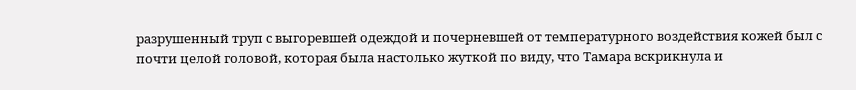разрушенный труп с выгоревшей одеждой и почерневшей от температурного воздействия кожей был с почти целой головой, которая была настолько жуткой по виду, что Тамара вскрикнула и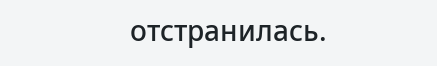отстранилась.